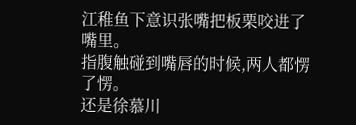江稚鱼下意识张嘴把板栗咬进了嘴里。
指腹触碰到嘴唇的时候,两人都愣了愣。
还是徐慕川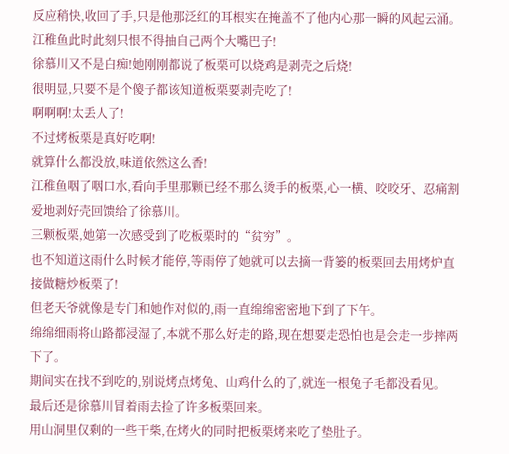反应稍快,收回了手,只是他那泛红的耳根实在掩盖不了他内心那一瞬的风起云涌。
江稚鱼此时此刻只恨不得抽自己两个大嘴巴子!
徐慕川又不是白痴!她刚刚都说了板栗可以烧鸡是剥壳之后烧!
很明显,只要不是个傻子都该知道板栗要剥壳吃了!
啊啊啊!太丢人了!
不过烤板栗是真好吃啊!
就算什么都没放,味道依然这么香!
江稚鱼咽了咽口水,看向手里那颗已经不那么烫手的板栗,心一横、咬咬牙、忍痛割爱地剥好壳回馈给了徐慕川。
三颗板栗,她第一次感受到了吃板栗时的“贫穷”。
也不知道这雨什么时候才能停,等雨停了她就可以去摘一背篓的板栗回去用烤炉直接做糖炒板栗了!
但老天爷就像是专门和她作对似的,雨一直绵绵密密地下到了下午。
绵绵细雨将山路都浸湿了,本就不那么好走的路,现在想要走恐怕也是会走一步摔两下了。
期间实在找不到吃的,别说烤点烤兔、山鸡什么的了,就连一根兔子毛都没看见。
最后还是徐慕川冒着雨去捡了许多板栗回来。
用山洞里仅剩的一些干柴,在烤火的同时把板栗烤来吃了垫肚子。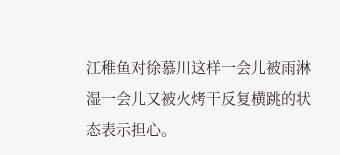江稚鱼对徐慕川这样一会儿被雨淋湿一会儿又被火烤干反复横跳的状态表示担心。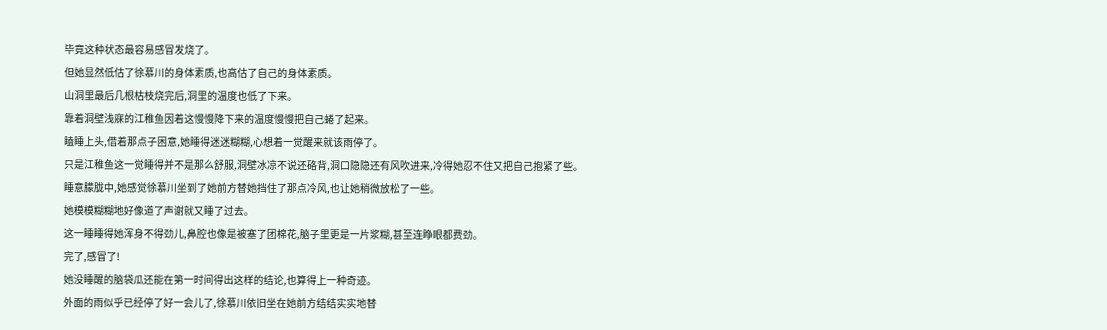毕竟这种状态最容易感冒发烧了。
但她显然低估了徐慕川的身体素质,也高估了自己的身体素质。
山洞里最后几根枯枝烧完后,洞里的温度也低了下来。
靠着洞壁浅寐的江稚鱼因着这慢慢降下来的温度慢慢把自己蜷了起来。
瞌睡上头,借着那点子困意,她睡得迷迷糊糊,心想着一觉醒来就该雨停了。
只是江稚鱼这一觉睡得并不是那么舒服,洞壁冰凉不说还硌背,洞口隐隐还有风吹进来,冷得她忍不住又把自己抱紧了些。
睡意朦胧中,她感觉徐慕川坐到了她前方替她挡住了那点冷风,也让她稍微放松了一些。
她模模糊糊地好像道了声谢就又睡了过去。
这一睡睡得她浑身不得劲儿,鼻腔也像是被塞了团棉花,脑子里更是一片浆糊,甚至连睁眼都费劲。
完了,感冒了!
她没睡醒的脑袋瓜还能在第一时间得出这样的结论,也算得上一种奇迹。
外面的雨似乎已经停了好一会儿了,徐慕川依旧坐在她前方结结实实地替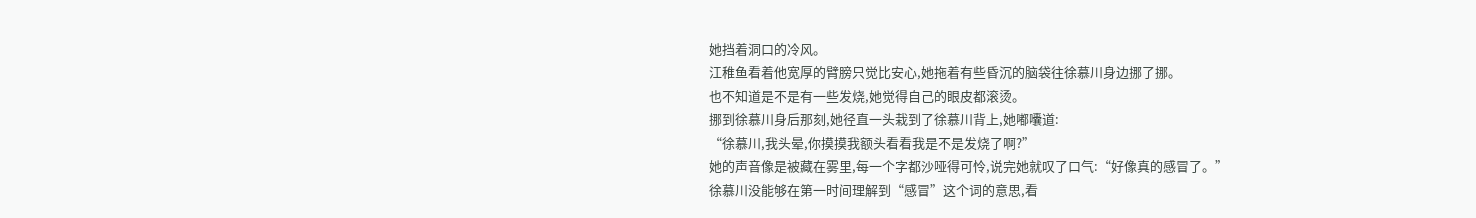她挡着洞口的冷风。
江稚鱼看着他宽厚的臂膀只觉比安心,她拖着有些昏沉的脑袋往徐慕川身边挪了挪。
也不知道是不是有一些发烧,她觉得自己的眼皮都滚烫。
挪到徐慕川身后那刻,她径直一头栽到了徐慕川背上,她嘟囔道:
“徐慕川,我头晕,你摸摸我额头看看我是不是发烧了啊?”
她的声音像是被藏在雾里,每一个字都沙哑得可怜,说完她就叹了口气:“好像真的感冒了。”
徐慕川没能够在第一时间理解到“感冒”这个词的意思,看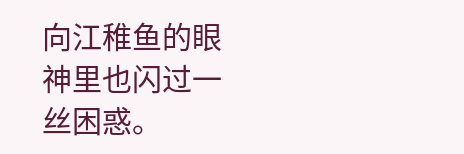向江稚鱼的眼神里也闪过一丝困惑。